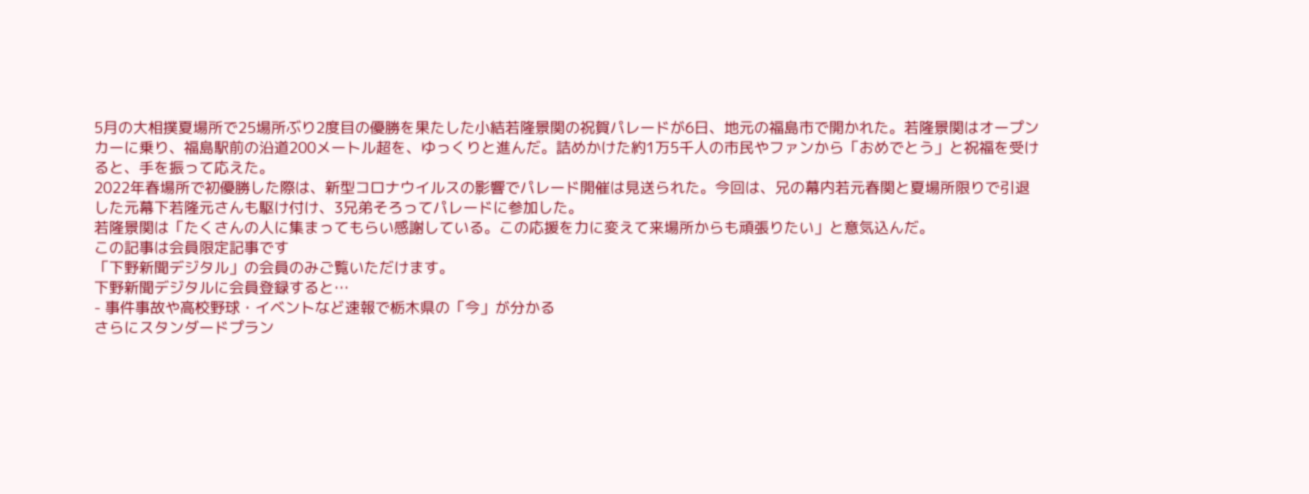5月の大相撲夏場所で25場所ぶり2度目の優勝を果たした小結若隆景関の祝賀パレードが6日、地元の福島市で開かれた。若隆景関はオープンカーに乗り、福島駅前の沿道200メートル超を、ゆっくりと進んだ。詰めかけた約1万5千人の市民やファンから「おめでとう」と祝福を受けると、手を振って応えた。
2022年春場所で初優勝した際は、新型コロナウイルスの影響でパレード開催は見送られた。今回は、兄の幕内若元春関と夏場所限りで引退した元幕下若隆元さんも駆け付け、3兄弟そろってパレードに参加した。
若隆景関は「たくさんの人に集まってもらい感謝している。この応援を力に変えて来場所からも頑張りたい」と意気込んだ。
この記事は会員限定記事です
「下野新聞デジタル」の会員のみご覧いただけます。
下野新聞デジタルに会員登録すると…
- 事件事故や高校野球・イベントなど速報で栃木県の「今」が分かる
さらにスタンダードプラン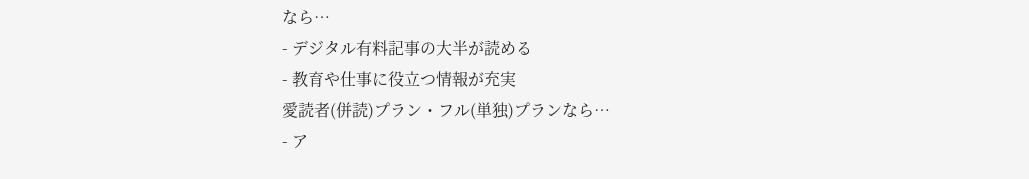なら…
- デジタル有料記事の大半が読める
- 教育や仕事に役立つ情報が充実
愛読者(併読)プラン・フル(単独)プランなら…
- ア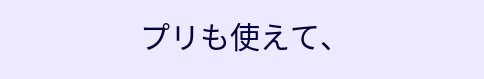プリも使えて、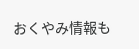おくやみ情報も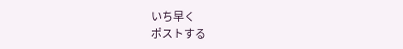いち早く
ポストする